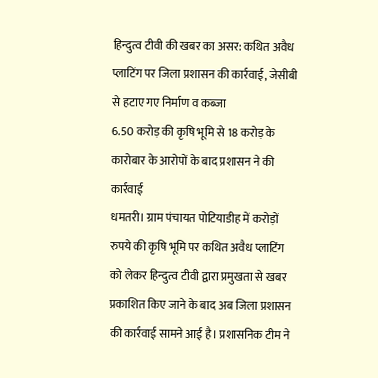हिन्दुत्व टीवी की खबर का असर: कथित अवैध प्लाटिंग पर जिला प्रशासन की कार्रवाई, जेसीबी से हटाए गए निर्माण व कब्जा
6.50 करोड़ की कृषि भूमि से 18 करोड़ के कारोबार के आरोपों के बाद प्रशासन ने की कार्रवाई
धमतरी। ग्राम पंचायत पोटियाडीह में करोड़ों रुपये की कृषि भूमि पर कथित अवैध प्लाटिंग को लेकर हिन्दुत्व टीवी द्वारा प्रमुखता से खबर प्रकाशित किए जाने के बाद अब जिला प्रशासन की कार्रवाई सामने आई है। प्रशासनिक टीम ने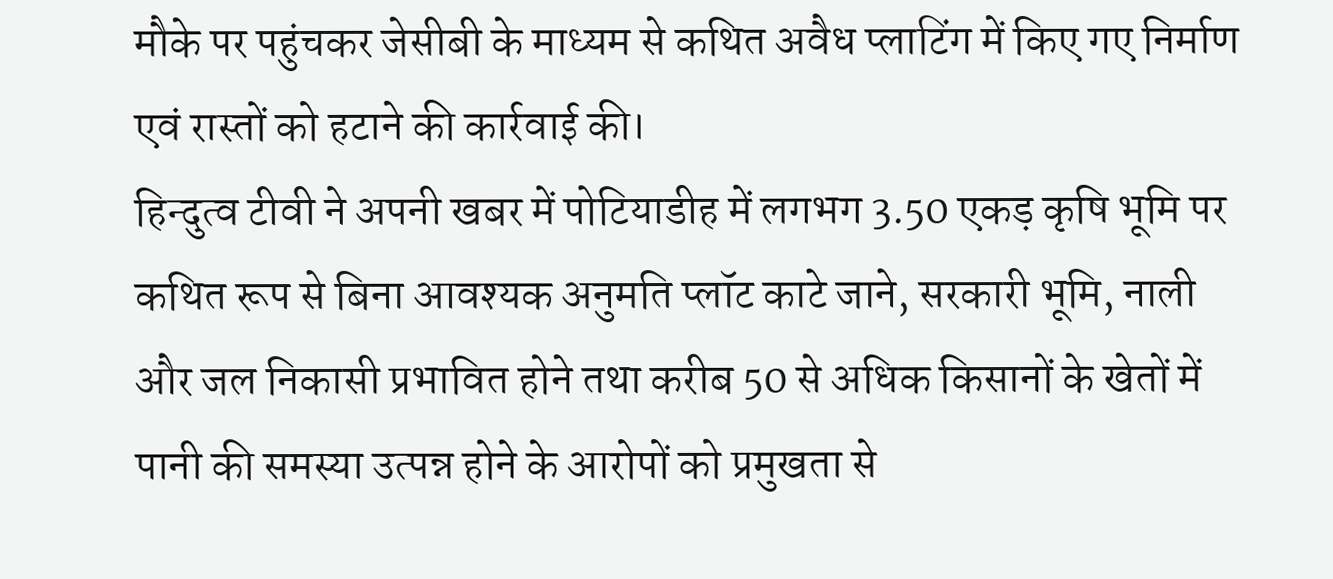मौके पर पहुंचकर जेसीबी के माध्यम से कथित अवैध प्लाटिंग में किए गए निर्माण एवं रास्तों को हटाने की कार्रवाई की।
हिन्दुत्व टीवी ने अपनी खबर में पोटियाडीह में लगभग 3.50 एकड़ कृषि भूमि पर कथित रूप से बिना आवश्यक अनुमति प्लॉट काटे जाने, सरकारी भूमि, नाली और जल निकासी प्रभावित होने तथा करीब 50 से अधिक किसानों के खेतों में पानी की समस्या उत्पन्न होने के आरोपों को प्रमुखता से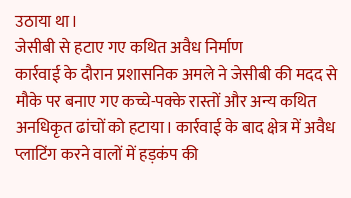उठाया था।
जेसीबी से हटाए गए कथित अवैध निर्माण
कार्रवाई के दौरान प्रशासनिक अमले ने जेसीबी की मदद से मौके पर बनाए गए कच्चे-पक्के रास्तों और अन्य कथित अनधिकृत ढांचों को हटाया। कार्रवाई के बाद क्षेत्र में अवैध प्लाटिंग करने वालों में हड़कंप की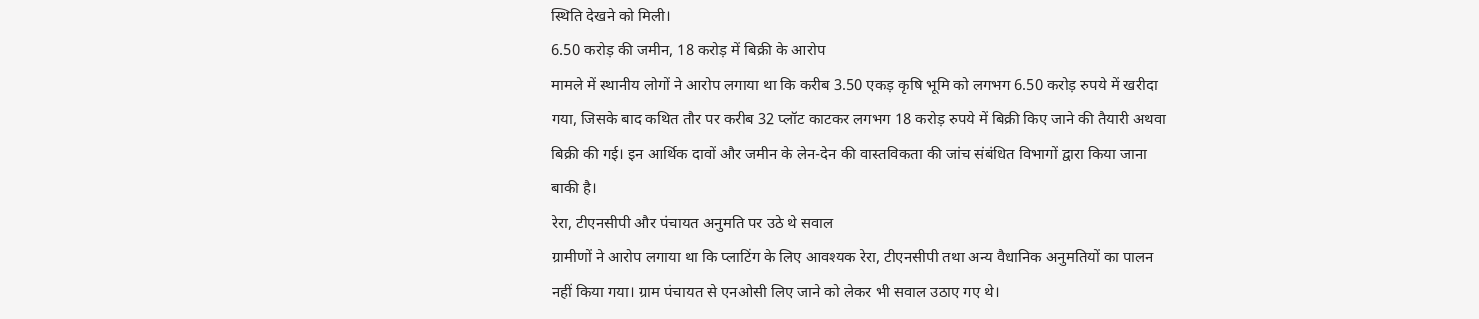स्थिति देखने को मिली।
6.50 करोड़ की जमीन, 18 करोड़ में बिक्री के आरोप
मामले में स्थानीय लोगों ने आरोप लगाया था कि करीब 3.50 एकड़ कृषि भूमि को लगभग 6.50 करोड़ रुपये में खरीदा गया, जिसके बाद कथित तौर पर करीब 32 प्लॉट काटकर लगभग 18 करोड़ रुपये में बिक्री किए जाने की तैयारी अथवा बिक्री की गई। इन आर्थिक दावों और जमीन के लेन-देन की वास्तविकता की जांच संबंधित विभागों द्वारा किया जाना बाकी है।
रेरा, टीएनसीपी और पंचायत अनुमति पर उठे थे सवाल
ग्रामीणों ने आरोप लगाया था कि प्लाटिंग के लिए आवश्यक रेरा, टीएनसीपी तथा अन्य वैधानिक अनुमतियों का पालन नहीं किया गया। ग्राम पंचायत से एनओसी लिए जाने को लेकर भी सवाल उठाए गए थे।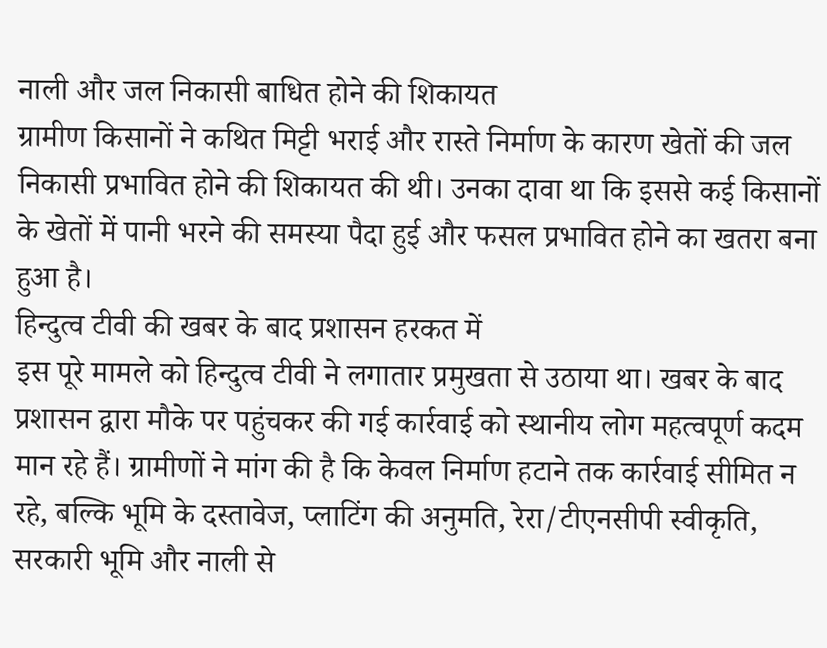नाली और जल निकासी बाधित होने की शिकायत
ग्रामीण किसानों ने कथित मिट्टी भराई और रास्ते निर्माण के कारण खेतों की जल निकासी प्रभावित होने की शिकायत की थी। उनका दावा था कि इससे कई किसानों के खेतों में पानी भरने की समस्या पैदा हुई और फसल प्रभावित होने का खतरा बना हुआ है।
हिन्दुत्व टीवी की खबर के बाद प्रशासन हरकत में
इस पूरे मामले को हिन्दुत्व टीवी ने लगातार प्रमुखता से उठाया था। खबर के बाद प्रशासन द्वारा मौके पर पहुंचकर की गई कार्रवाई को स्थानीय लोग महत्वपूर्ण कदम मान रहे हैं। ग्रामीणों ने मांग की है कि केवल निर्माण हटाने तक कार्रवाई सीमित न रहे, बल्कि भूमि के दस्तावेज, प्लाटिंग की अनुमति, रेरा/टीएनसीपी स्वीकृति, सरकारी भूमि और नाली से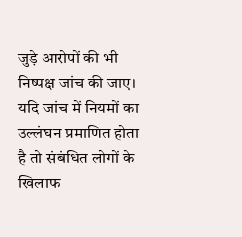जुड़े आरोपों की भी निष्पक्ष जांच की जाए।
यदि जांच में नियमों का उल्लंघन प्रमाणित होता है तो संबंधित लोगों के खिलाफ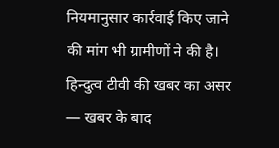नियमानुसार कार्रवाई किए जाने की मांग भी ग्रामीणों ने की है।
हिन्दुत्व टीवी की खबर का असर — खबर के बाद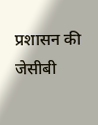प्रशासन की जेसीबी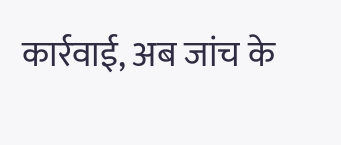कार्रवाई, अब जांच के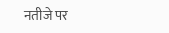नतीजे पर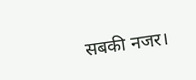सबकी नजर।